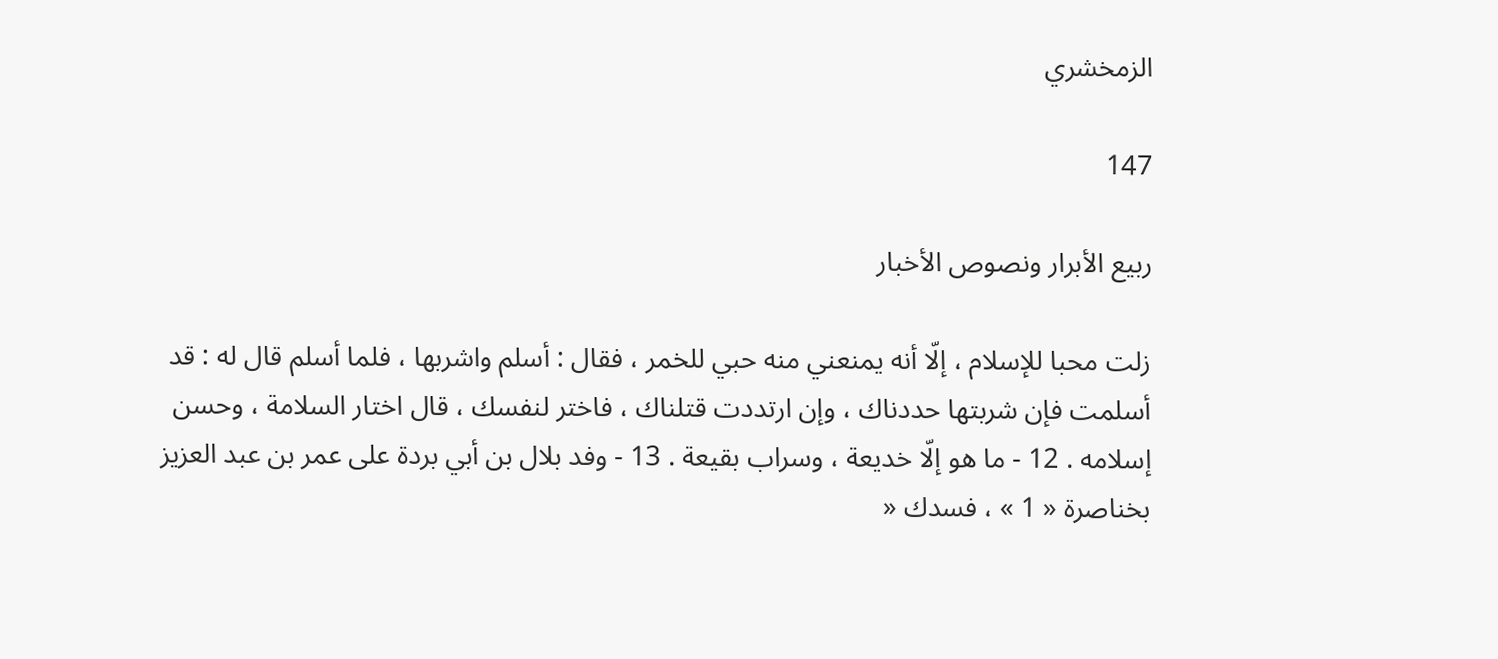الزمخشري

147

ربيع الأبرار ونصوص الأخبار

زلت محبا للإسلام ، إلّا أنه يمنعني منه حبي للخمر ، فقال : أسلم واشربها ، فلما أسلم قال له : قد أسلمت فإن شربتها حددناك ، وإن ارتددت قتلناك ، فاختر لنفسك ، قال اختار السلامة ، وحسن إسلامه . 12 - ما هو إلّا خديعة ، وسراب بقيعة . 13 - وفد بلال بن أبي بردة على عمر بن عبد العزيز بخناصرة « 1 » ، فسدك «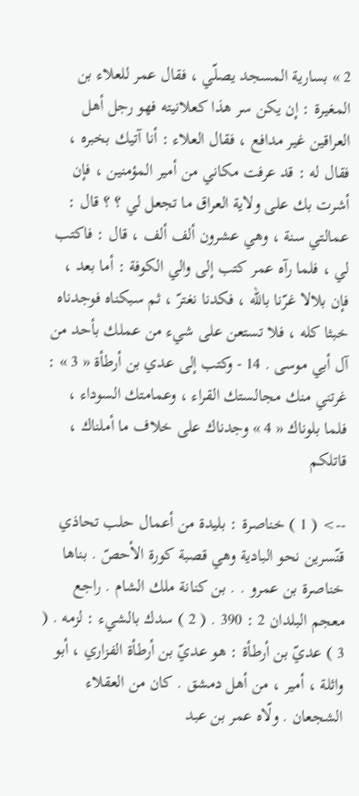2 » بسارية المسجد يصلّي ، فقال عمر للعلاء بن المغيرة : إن يكن سر هذا كعلانيته فهو رجل أهل العراقين غير مدافع ، فقال العلاء : أنا آتيك بخبره ، فقال له : قد عرفت مكاني من أمير المؤمنين ، فإن أشرت بك على ولاية العراق ما تجعل لي ؟ ؟ قال : عمالتي سنة ، وهي عشرون ألف ألف ، قال : فاكتب لي ، فلما رآه عمر كتب إلى والي الكوفة : أما بعد ، فإن بلالا غرّنا باللّه ، فكدنا نغترّ ، ثم سبكناه فوجدناه خبثا كله ، فلا تستعن على شيء من عملك بأحد من آل أبي موسى . 14 - وكتب إلى عدي بن أرطأة « 3 » : غرتني منك مجالستك القراء ، وعمامتك السوداء ، فلما بلوناك « 4 » وجدناك على خلاف ما أملناك ، قاتلكم

--> ( 1 ) خناصرة : بليدة من أعمال حلب تحاذي قنّسرين نحو البادية وهي قصبة كورة الأحصّ . بناها خناصرة بن عمرو . . بن كنانة ملك الشام . راجع معجم البلدان 2 : 390 . ( 2 ) سدك بالشيء : لزمه . ( 3 ) عديّ بن أرطأة : هو عديّ بن أرطأة الفزاري ، أبو واثلة ، أمير ، من أهل دمشق . كان من العقلاء الشجعان . ولّاه عمر بن عبد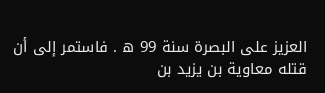العزيز على البصرة سنة 99 ه . فاستمر إلى أن قتله معاوية بن يزيد بن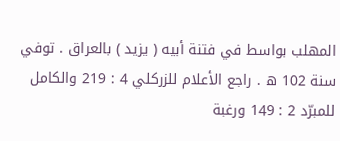المهلب بواسط في فتنة أبيه ( يزيد ) بالعراق . توفي سنة 102 ه . راجع الأعلام للزركلي 4 : 219 والكامل للمبرّد 2 : 149 ورغبة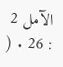الآمل 2 : 26 . (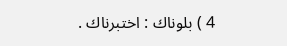4 ) بلوناك : اختبرناك .